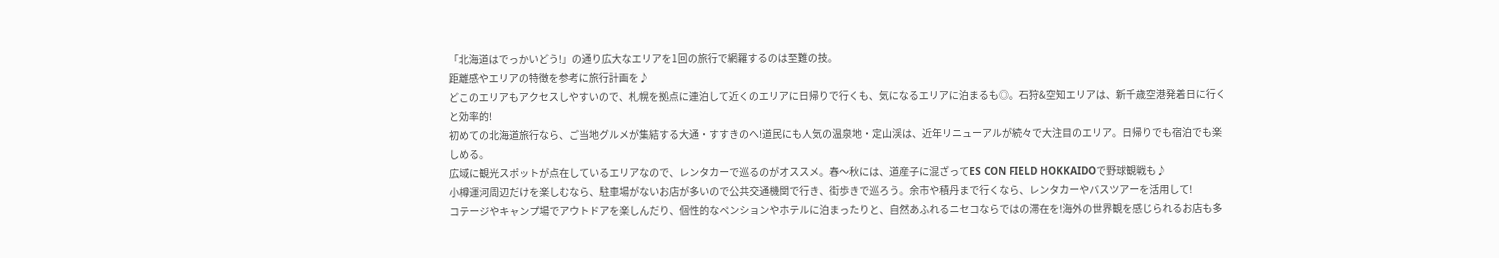「北海道はでっかいどう!」の通り広大なエリアを1回の旅行で網羅するのは至難の技。
距離感やエリアの特徴を参考に旅行計画を♪
どこのエリアもアクセスしやすいので、札幌を拠点に連泊して近くのエリアに日帰りで行くも、気になるエリアに泊まるも◎。石狩&空知エリアは、新千歳空港発着日に行くと効率的!
初めての北海道旅行なら、ご当地グルメが集結する大通・すすきのへ!道民にも人気の温泉地・定山渓は、近年リニューアルが続々で大注目のエリア。日帰りでも宿泊でも楽しめる。
広域に観光スポットが点在しているエリアなので、レンタカーで巡るのがオススメ。春〜秋には、道産子に混ざってES CON FIELD HOKKAIDOで野球観戦も♪
小樽運河周辺だけを楽しむなら、駐車場がないお店が多いので公共交通機関で行き、街歩きで巡ろう。余市や積丹まで行くなら、レンタカーやバスツアーを活用して!
コテージやキャンプ場でアウトドアを楽しんだり、個性的なペンションやホテルに泊まったりと、自然あふれるニセコならではの滞在を!海外の世界観を感じられるお店も多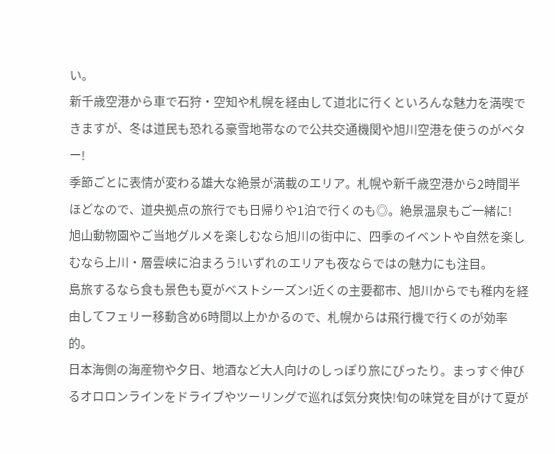い。
新千歳空港から車で石狩・空知や札幌を経由して道北に行くといろんな魅力を満喫できますが、冬は道民も恐れる豪雪地帯なので公共交通機関や旭川空港を使うのがベター!
季節ごとに表情が変わる雄大な絶景が満載のエリア。札幌や新千歳空港から2時間半ほどなので、道央拠点の旅行でも日帰りや1泊で行くのも◎。絶景温泉もご一緒に!
旭山動物園やご当地グルメを楽しむなら旭川の街中に、四季のイベントや自然を楽しむなら上川・層雲峡に泊まろう!いずれのエリアも夜ならではの魅力にも注目。
島旅するなら食も景色も夏がベストシーズン!近くの主要都市、旭川からでも稚内を経由してフェリー移動含め6時間以上かかるので、札幌からは飛行機で行くのが効率的。
日本海側の海産物や夕日、地酒など大人向けのしっぽり旅にぴったり。まっすぐ伸びるオロロンラインをドライブやツーリングで巡れば気分爽快!旬の味覚を目がけて夏が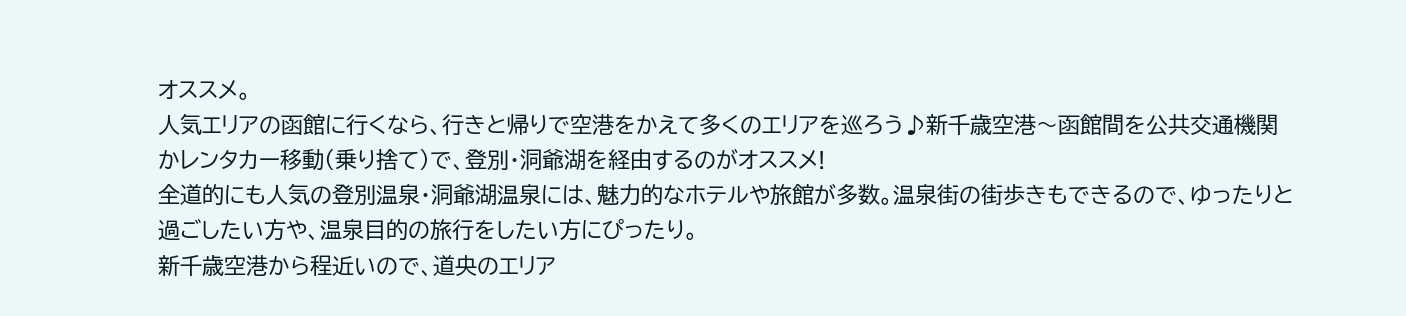オススメ。
人気エリアの函館に行くなら、行きと帰りで空港をかえて多くのエリアを巡ろう♪新千歳空港〜函館間を公共交通機関かレンタカー移動(乗り捨て)で、登別・洞爺湖を経由するのがオススメ!
全道的にも人気の登別温泉・洞爺湖温泉には、魅力的なホテルや旅館が多数。温泉街の街歩きもできるので、ゆったりと過ごしたい方や、温泉目的の旅行をしたい方にぴったり。
新千歳空港から程近いので、道央のエリア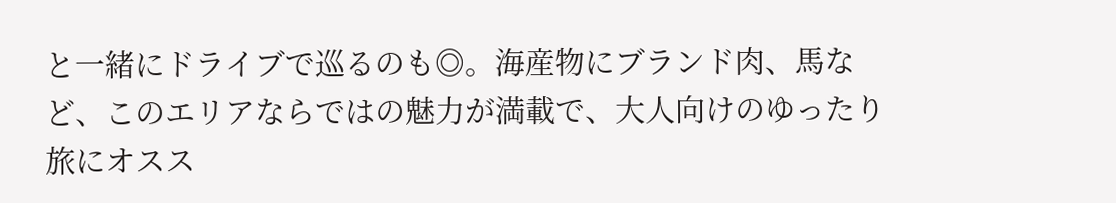と一緒にドライブで巡るのも◎。海産物にブランド肉、馬など、このエリアならではの魅力が満載で、大人向けのゆったり旅にオスス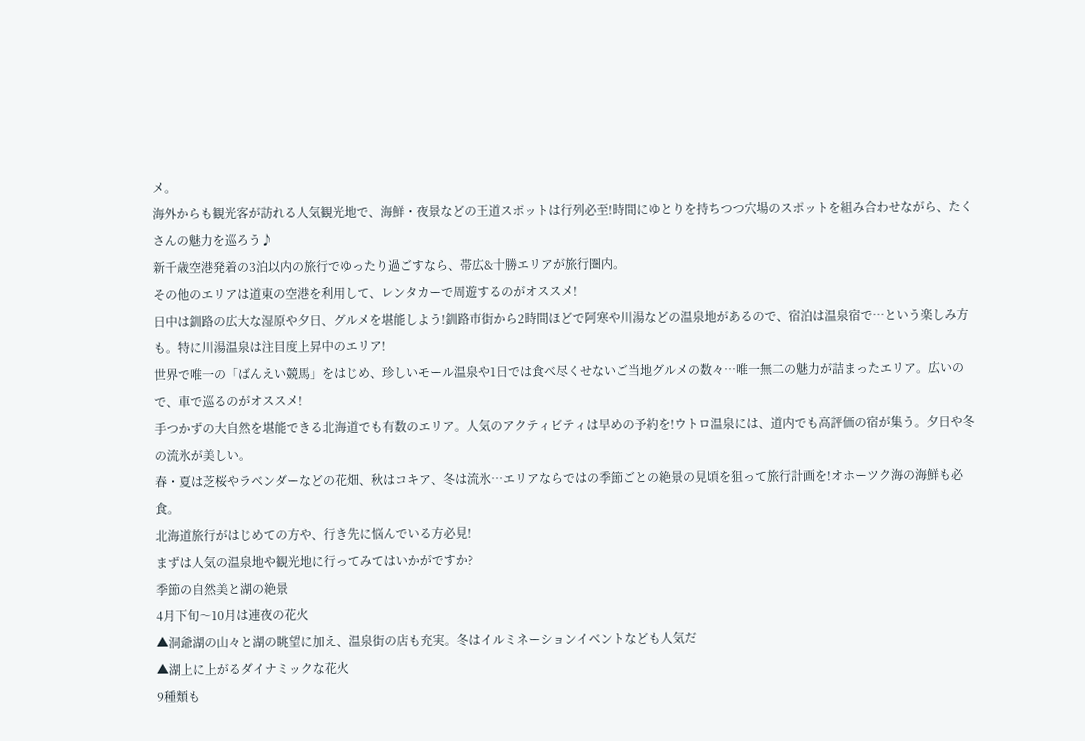メ。
海外からも観光客が訪れる人気観光地で、海鮮・夜景などの王道スポットは行列必至!時間にゆとりを持ちつつ穴場のスポットを組み合わせながら、たくさんの魅力を巡ろう♪
新千歳空港発着の3泊以内の旅行でゆったり過ごすなら、帯広&十勝エリアが旅行圏内。
その他のエリアは道東の空港を利用して、レンタカーで周遊するのがオススメ!
日中は釧路の広大な湿原や夕日、グルメを堪能しよう!釧路市街から2時間ほどで阿寒や川湯などの温泉地があるので、宿泊は温泉宿で…という楽しみ方も。特に川湯温泉は注目度上昇中のエリア!
世界で唯一の「ばんえい競馬」をはじめ、珍しいモール温泉や1日では食べ尽くせないご当地グルメの数々…唯一無二の魅力が詰まったエリア。広いので、車で巡るのがオススメ!
手つかずの大自然を堪能できる北海道でも有数のエリア。人気のアクティビティは早めの予約を!ウトロ温泉には、道内でも高評価の宿が集う。夕日や冬の流氷が美しい。
春・夏は芝桜やラベンダーなどの花畑、秋はコキア、冬は流氷…エリアならではの季節ごとの絶景の見頃を狙って旅行計画を!オホーツク海の海鮮も必食。
北海道旅行がはじめての方や、行き先に悩んでいる方必見!
まずは人気の温泉地や観光地に行ってみてはいかがですか?
季節の自然美と湖の絶景
4月下旬〜10月は連夜の花火
▲洞爺湖の山々と湖の眺望に加え、温泉街の店も充実。冬はイルミネーションイベントなども人気だ
▲湖上に上がるダイナミックな花火
9種類も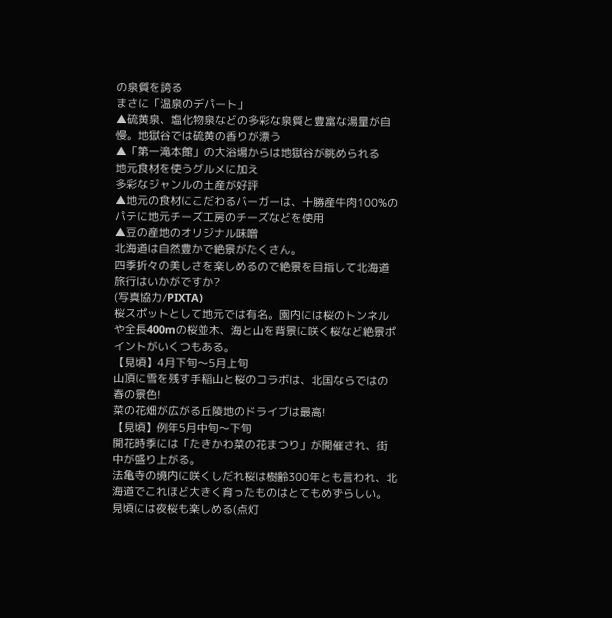の泉質を誇る
まさに「温泉のデパート」
▲硫黄泉、塩化物泉などの多彩な泉質と豊富な湯量が自慢。地獄谷では硫黄の香りが漂う
▲「第一滝本館」の大浴場からは地獄谷が眺められる
地元食材を使うグルメに加え
多彩なジャンルの土産が好評
▲地元の食材にこだわるバーガーは、十勝産牛肉100%のパテに地元チーズ工房のチーズなどを使用
▲豆の産地のオリジナル味噌
北海道は自然豊かで絶景がたくさん。
四季折々の美しさを楽しめるので絶景を目指して北海道旅行はいかがですか?
(写真協力/PIXTA)
桜スポットとして地元では有名。園内には桜のトンネルや全長400mの桜並木、海と山を背景に咲く桜など絶景ポイントがいくつもある。
【見頃】4月下旬〜5月上旬
山頂に雪を残す手稲山と桜のコラボは、北国ならではの春の景色!
菜の花畑が広がる丘陵地のドライブは最高!
【見頃】例年5月中旬〜下旬
開花時季には「たきかわ菜の花まつり」が開催され、街中が盛り上がる。
法亀寺の境内に咲くしだれ桜は樹齢300年とも言われ、北海道でこれほど大きく育ったものはとてもめずらしい。見頃には夜桜も楽しめる(点灯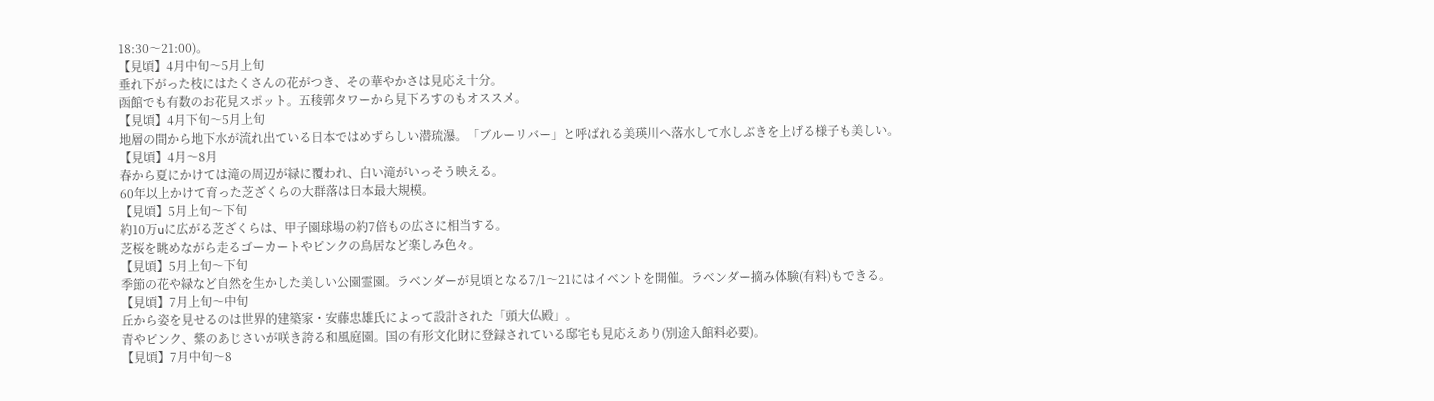18:30〜21:00)。
【見頃】4月中旬〜5月上旬
垂れ下がった枝にはたくさんの花がつき、その華やかさは見応え十分。
函館でも有数のお花見スポット。五稜郭タワーから見下ろすのもオススメ。
【見頃】4月下旬〜5月上旬
地層の間から地下水が流れ出ている日本ではめずらしい潜琉瀑。「ブルーリバー」と呼ばれる美瑛川へ落水して水しぶきを上げる様子も美しい。
【見頃】4月〜8月
春から夏にかけては滝の周辺が緑に覆われ、白い滝がいっそう映える。
60年以上かけて育った芝ざくらの大群落は日本最大規模。
【見頃】5月上旬〜下旬
約10万uに広がる芝ざくらは、甲子園球場の約7倍もの広さに相当する。
芝桜を眺めながら走るゴーカートやピンクの鳥居など楽しみ色々。
【見頃】5月上旬〜下旬
季節の花や緑など自然を生かした美しい公園霊園。ラベンダーが見頃となる7/1〜21にはイベントを開催。ラベンダー摘み体験(有料)もできる。
【見頃】7月上旬〜中旬
丘から姿を見せるのは世界的建築家・安藤忠雄氏によって設計された「頭大仏殿」。
青やピンク、紫のあじさいが咲き誇る和風庭園。国の有形文化財に登録されている邸宅も見応えあり(別途入館料必要)。
【見頃】7月中旬〜8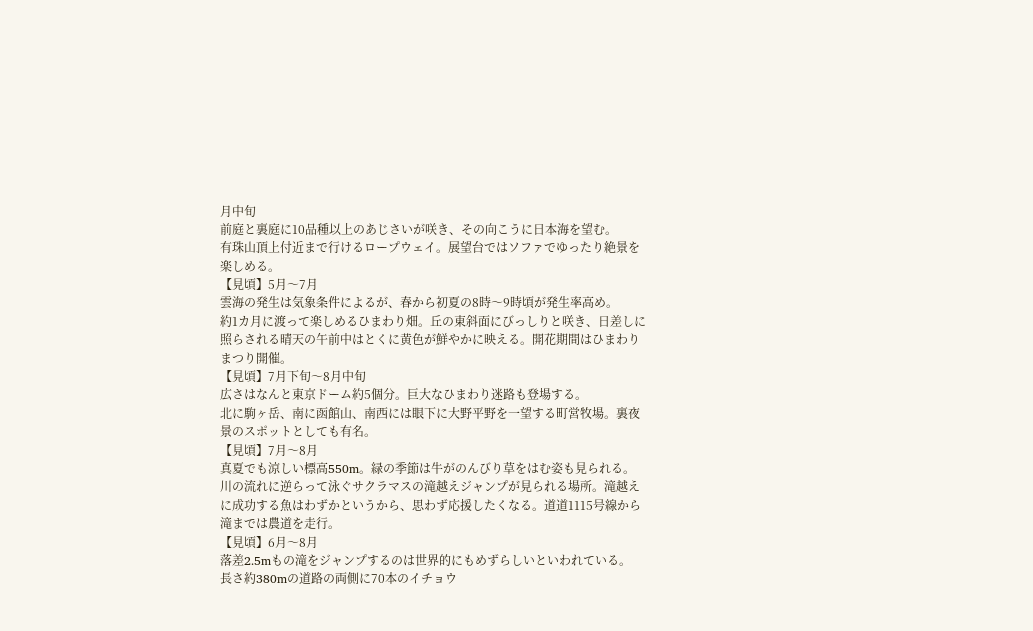月中旬
前庭と裏庭に10品種以上のあじさいが咲き、その向こうに日本海を望む。
有珠山頂上付近まで行けるロープウェイ。展望台ではソファでゆったり絶景を楽しめる。
【見頃】5月〜7月
雲海の発生は気象条件によるが、春から初夏の8時〜9時頃が発生率高め。
約1カ月に渡って楽しめるひまわり畑。丘の東斜面にびっしりと咲き、日差しに照らされる晴天の午前中はとくに黄色が鮮やかに映える。開花期間はひまわりまつり開催。
【見頃】7月下旬〜8月中旬
広さはなんと東京ドーム約5個分。巨大なひまわり迷路も登場する。
北に駒ヶ岳、南に函館山、南西には眼下に大野平野を一望する町営牧場。裏夜景のスポットとしても有名。
【見頃】7月〜8月
真夏でも涼しい標高550m。緑の季節は牛がのんびり草をはむ姿も見られる。
川の流れに逆らって泳ぐサクラマスの滝越えジャンプが見られる場所。滝越えに成功する魚はわずかというから、思わず応援したくなる。道道1115号線から滝までは農道を走行。
【見頃】6月〜8月
落差2.5mもの滝をジャンプするのは世界的にもめずらしいといわれている。
長さ約380mの道路の両側に70本のイチョウ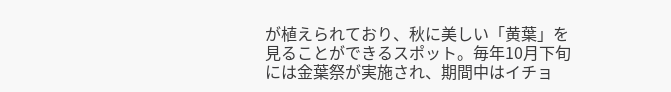が植えられており、秋に美しい「黄葉」を見ることができるスポット。毎年10月下旬には金葉祭が実施され、期間中はイチョ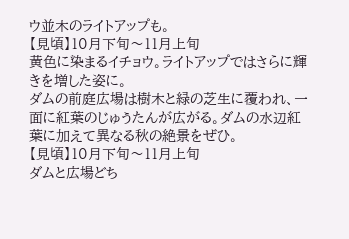ウ並木のライトアップも。
【見頃】10月下旬〜11月上旬
黄色に染まるイチョウ。ライトアップではさらに輝きを増した姿に。
ダムの前庭広場は樹木と緑の芝生に覆われ、一面に紅葉のじゅうたんが広がる。ダムの水辺紅葉に加えて異なる秋の絶景をぜひ。
【見頃】10月下旬〜11月上旬
ダムと広場どち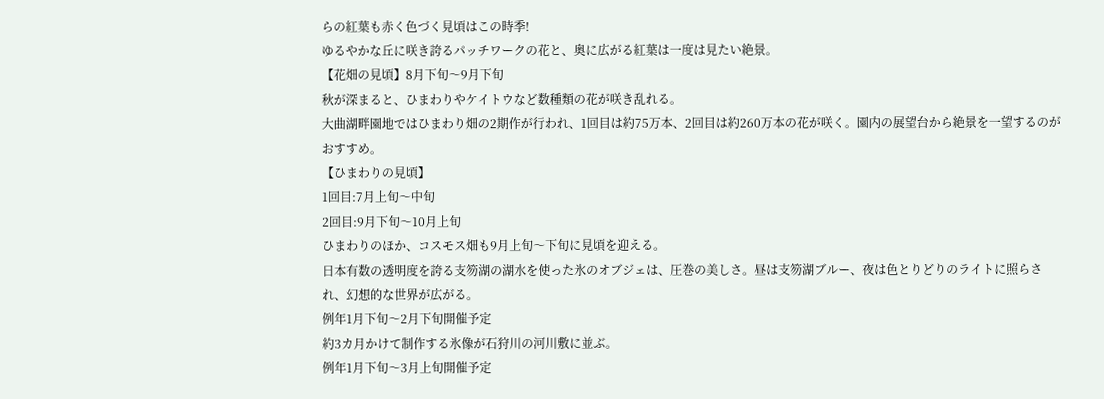らの紅葉も赤く色づく見頃はこの時季!
ゆるやかな丘に咲き誇るパッチワークの花と、奥に広がる紅葉は一度は見たい絶景。
【花畑の見頃】8月下旬〜9月下旬
秋が深まると、ひまわりやケイトウなど数種類の花が咲き乱れる。
大曲湖畔園地ではひまわり畑の2期作が行われ、1回目は約75万本、2回目は約260万本の花が咲く。園内の展望台から絶景を一望するのがおすすめ。
【ひまわりの見頃】
1回目:7月上旬〜中旬
2回目:9月下旬〜10月上旬
ひまわりのほか、コスモス畑も9月上旬〜下旬に見頃を迎える。
日本有数の透明度を誇る支笏湖の湖水を使った氷のオブジェは、圧巻の美しさ。昼は支笏湖ブルー、夜は色とりどりのライトに照らされ、幻想的な世界が広がる。
例年1月下旬〜2月下旬開催予定
約3カ月かけて制作する氷像が石狩川の河川敷に並ぶ。
例年1月下旬〜3月上旬開催予定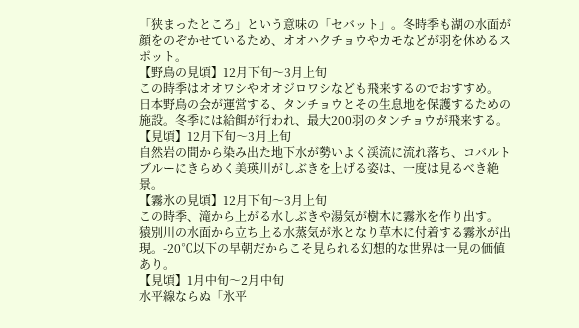「狭まったところ」という意味の「セバット」。冬時季も湖の水面が顔をのぞかせているため、オオハクチョウやカモなどが羽を休めるスポット。
【野鳥の見頃】12月下旬〜3月上旬
この時季はオオワシやオオジロワシなども飛来するのでおすすめ。
日本野鳥の会が運営する、タンチョウとその生息地を保護するための施設。冬季には給餌が行われ、最大200羽のタンチョウが飛来する。
【見頃】12月下旬〜3月上旬
自然岩の間から染み出た地下水が勢いよく渓流に流れ落ち、コバルトブルーにきらめく美瑛川がしぶきを上げる姿は、一度は見るべき絶景。
【霧氷の見頃】12月下旬〜3月上旬
この時季、滝から上がる水しぶきや湯気が樹木に霧氷を作り出す。
猿別川の水面から立ち上る水蒸気が氷となり草木に付着する霧氷が出現。-20℃以下の早朝だからこそ見られる幻想的な世界は一見の価値あり。
【見頃】1月中旬〜2月中旬
水平線ならぬ「氷平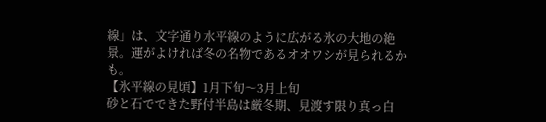線」は、文字通り水平線のように広がる氷の大地の絶景。運がよければ冬の名物であるオオワシが見られるかも。
【氷平線の見頃】1月下旬〜3月上旬
砂と石でできた野付半島は厳冬期、見渡す限り真っ白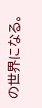の世界になる。